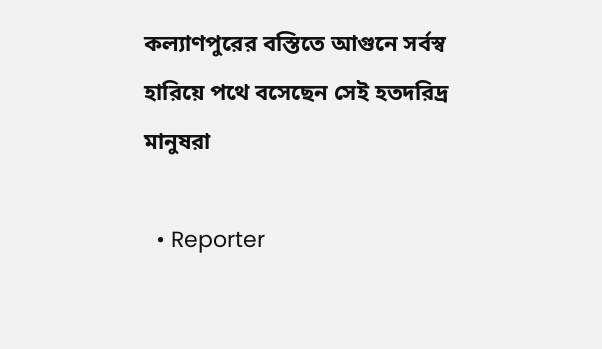কল্যাণপুরের বস্তিতে আগুনে সর্বস্ব হারিয়ে পথে বসেছেন সেই হতদরিদ্র মানুষরা

  • Reporter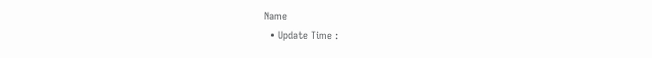Name
  • Update Time :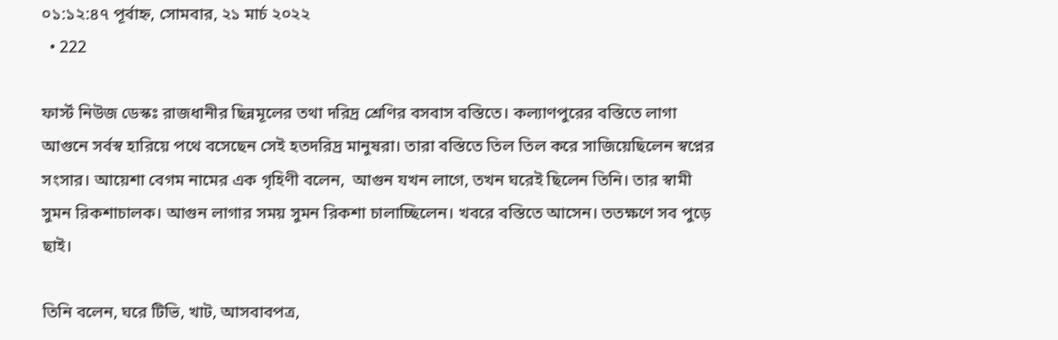০১:১২:৪৭ পূর্বাহ্ন, সোমবার, ২১ মার্চ ২০২২
  • 222

ফার্স্ট নিউজ ডেস্কঃ রাজধানীর ছিন্নমূলের তথা দরিদ্র শ্রেণির বসবাস বস্তিতে। কল্যাণপুরের বস্তিতে লাগা আগুনে সর্বস্ব হারিয়ে পথে বসেছেন সেই হতদরিদ্র মানুষরা। তারা বস্তিতে তিল তিল করে সাজিয়েছিলেন স্বপ্নের সংসার। আয়েশা বেগম নামের এক গৃহিণী বলেন,  আগুন যখন লাগে, তখন ঘরেই ছিলেন তিনি। তার স্বামী সুমন রিকশাচালক। আগুন লাগার সময় সুমন রিকশা চালাচ্ছিলেন। খবরে বস্তিতে আসেন। ততক্ষণে সব পুড়ে ছাই।

তিনি বলেন, ঘরে টিভি, খাট, আসবাবপত্র,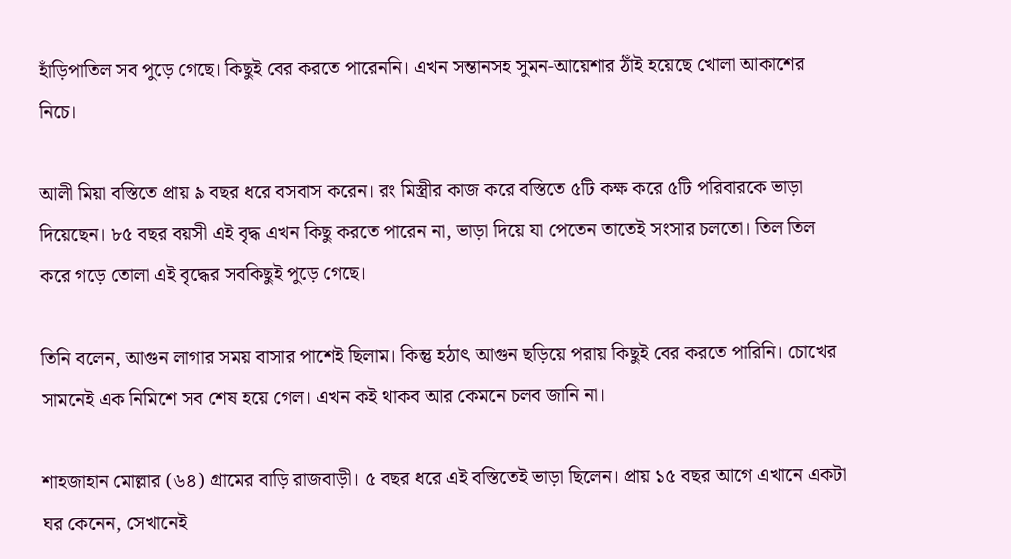হাঁড়িপাতিল সব পুড়ে গেছে। কিছুই বের করতে পারেননি। এখন সন্তানসহ সুমন-আয়েশার ঠাঁই হয়েছে খোলা আকাশের নিচে।

আলী মিয়া বস্তিতে প্রায় ৯ বছর ধরে বসবাস করেন। রং মিস্ত্রীর কাজ করে বস্তিতে ৫টি কক্ষ করে ৫টি পরিবারকে ভাড়া দিয়েছেন। ৮৫ বছর বয়সী এই বৃদ্ধ এখন কিছু করতে পারেন না, ভাড়া দিয়ে যা পেতেন তাতেই সংসার চলতো। তিল তিল করে গড়ে তোলা এই বৃদ্ধের সবকিছুই পুড়ে গেছে।

তিনি বলেন, আগুন লাগার সময় বাসার পাশেই ছিলাম। কিন্তু হঠাৎ আগুন ছড়িয়ে পরায় কিছুই বের করতে পারিনি। চোখের সামনেই এক নিমিশে সব শেষ হয়ে গেল। এখন কই থাকব আর কেমনে চলব জানি না।

শাহজাহান মোল্লার (৬৪) গ্রামের বাড়ি রাজবাড়ী। ৫ বছর ধরে এই বস্তিতেই ভাড়া ছিলেন। প্রায় ১৫ বছর আগে এখানে একটা ঘর কেনেন, সেখানেই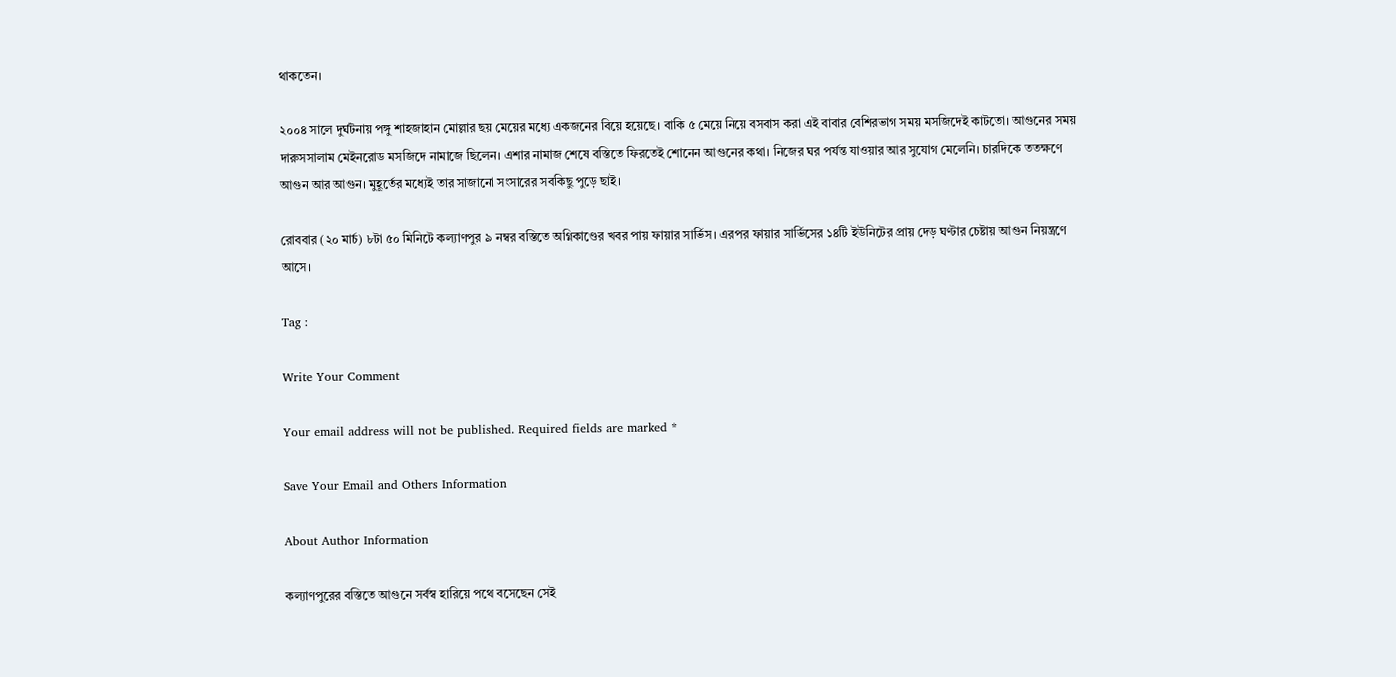থাকতেন।

২০০৪ সালে দুর্ঘটনায় পঙ্গু শাহজাহান মোল্লার ছয় মেয়ের মধ্যে একজনের বিয়ে হয়েছে। বাকি ৫ মেয়ে নিয়ে বসবাস করা এই বাবার বেশিরভাগ সময় মসজিদেই কাটতো। আগুনের সময় দারুসসালাম মেইনরোড মসজিদে নামাজে ছিলেন। এশার নামাজ শেষে বস্তিতে ফিরতেই শোনেন আগুনের কথা। নিজের ঘর পর্যন্ত যাওয়ার আর সুযোগ মেলেনি। চারদিকে ততক্ষণে আগুন আর আগুন। মুহূর্তের মধ্যেই তার সাজানো সংসারের সবকিছু পুড়ে ছাই।

রোববার (২০ মার্চ) ৮টা ৫০ মিনিটে কল্যাণপুর ৯ নম্বর বস্তিতে অগ্নিকাণ্ডের খবর পায় ফায়ার সার্ভিস। এরপর ফায়ার সার্ভিসের ১৪টি ইউনিটের প্রায় দেড় ঘণ্টার চেষ্টায় আগুন নিয়ন্ত্রণে আসে।

Tag :

Write Your Comment

Your email address will not be published. Required fields are marked *

Save Your Email and Others Information

About Author Information

কল্যাণপুরের বস্তিতে আগুনে সর্বস্ব হারিয়ে পথে বসেছেন সেই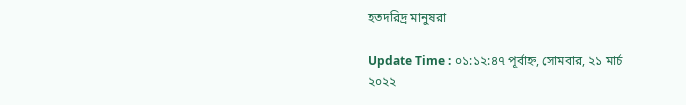হতদরিদ্র মানুষরা

Update Time : ০১:১২:৪৭ পূর্বাহ্ন, সোমবার, ২১ মার্চ ২০২২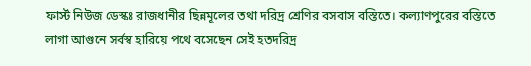ফার্স্ট নিউজ ডেস্কঃ রাজধানীর ছিন্নমূলের তথা দরিদ্র শ্রেণির বসবাস বস্তিতে। কল্যাণপুরের বস্তিতে লাগা আগুনে সর্বস্ব হারিয়ে পথে বসেছেন সেই হতদরিদ্র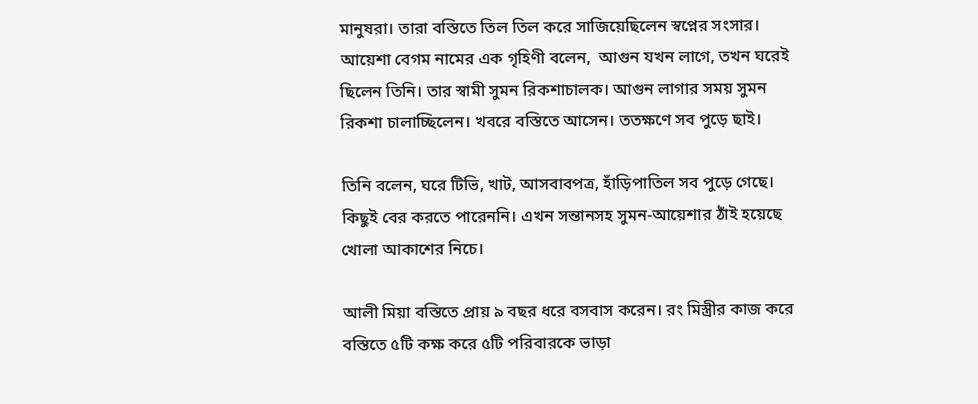মানুষরা। তারা বস্তিতে তিল তিল করে সাজিয়েছিলেন স্বপ্নের সংসার। আয়েশা বেগম নামের এক গৃহিণী বলেন,  আগুন যখন লাগে, তখন ঘরেই ছিলেন তিনি। তার স্বামী সুমন রিকশাচালক। আগুন লাগার সময় সুমন রিকশা চালাচ্ছিলেন। খবরে বস্তিতে আসেন। ততক্ষণে সব পুড়ে ছাই।

তিনি বলেন, ঘরে টিভি, খাট, আসবাবপত্র, হাঁড়িপাতিল সব পুড়ে গেছে। কিছুই বের করতে পারেননি। এখন সন্তানসহ সুমন-আয়েশার ঠাঁই হয়েছে খোলা আকাশের নিচে।

আলী মিয়া বস্তিতে প্রায় ৯ বছর ধরে বসবাস করেন। রং মিস্ত্রীর কাজ করে বস্তিতে ৫টি কক্ষ করে ৫টি পরিবারকে ভাড়া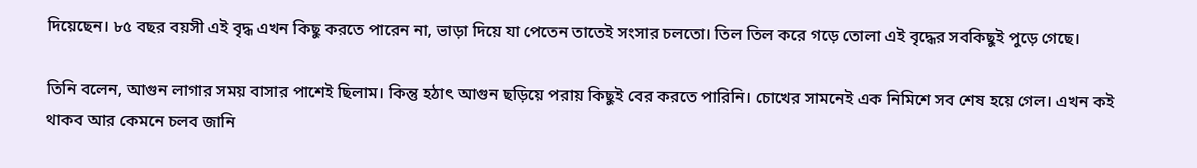দিয়েছেন। ৮৫ বছর বয়সী এই বৃদ্ধ এখন কিছু করতে পারেন না, ভাড়া দিয়ে যা পেতেন তাতেই সংসার চলতো। তিল তিল করে গড়ে তোলা এই বৃদ্ধের সবকিছুই পুড়ে গেছে।

তিনি বলেন, আগুন লাগার সময় বাসার পাশেই ছিলাম। কিন্তু হঠাৎ আগুন ছড়িয়ে পরায় কিছুই বের করতে পারিনি। চোখের সামনেই এক নিমিশে সব শেষ হয়ে গেল। এখন কই থাকব আর কেমনে চলব জানি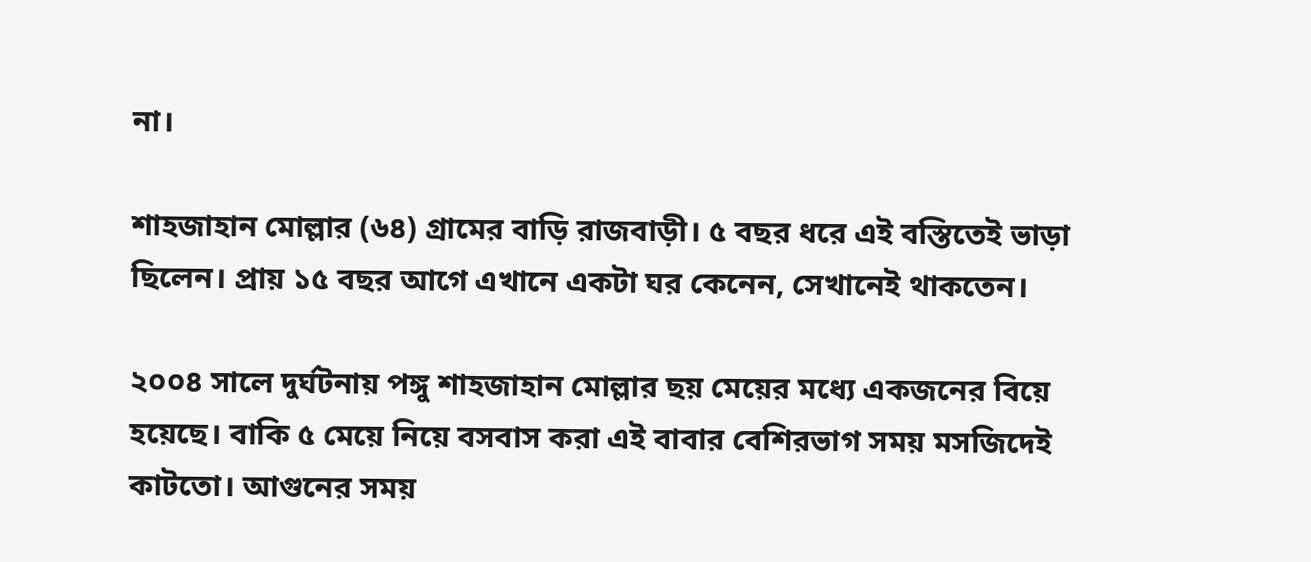না।

শাহজাহান মোল্লার (৬৪) গ্রামের বাড়ি রাজবাড়ী। ৫ বছর ধরে এই বস্তিতেই ভাড়া ছিলেন। প্রায় ১৫ বছর আগে এখানে একটা ঘর কেনেন, সেখানেই থাকতেন।

২০০৪ সালে দুর্ঘটনায় পঙ্গু শাহজাহান মোল্লার ছয় মেয়ের মধ্যে একজনের বিয়ে হয়েছে। বাকি ৫ মেয়ে নিয়ে বসবাস করা এই বাবার বেশিরভাগ সময় মসজিদেই কাটতো। আগুনের সময়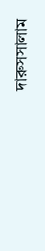দারুসসালাম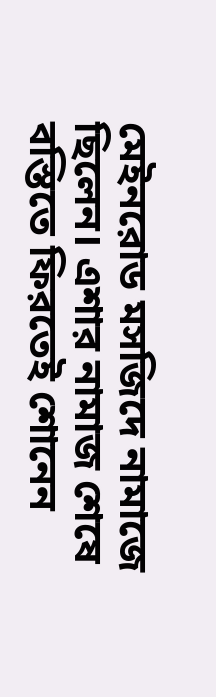মেইনরোড মসজিদে নামাজে ছিলেন। এশার নামাজ শেষে বস্তিতে ফিরতেই শোনেন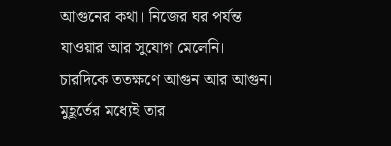আগুনের কথা। নিজের ঘর পর্যন্ত যাওয়ার আর সুযোগ মেলেনি। চারদিকে ততক্ষণে আগুন আর আগুন। মুহূর্তের মধ্যেই তার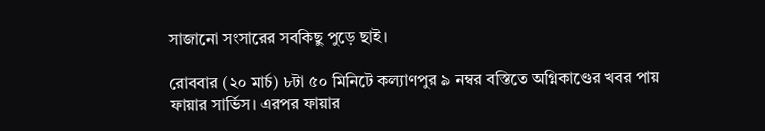সাজানো সংসারের সবকিছু পুড়ে ছাই।

রোববার (২০ মার্চ) ৮টা ৫০ মিনিটে কল্যাণপুর ৯ নম্বর বস্তিতে অগ্নিকাণ্ডের খবর পায় ফায়ার সার্ভিস। এরপর ফায়ার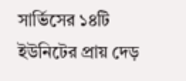সার্ভিসের ১৪টি ইউনিটের প্রায় দেড়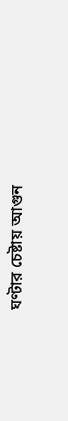ঘণ্টার চেষ্টায় আগুন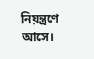নিয়ন্ত্রণে আসে।